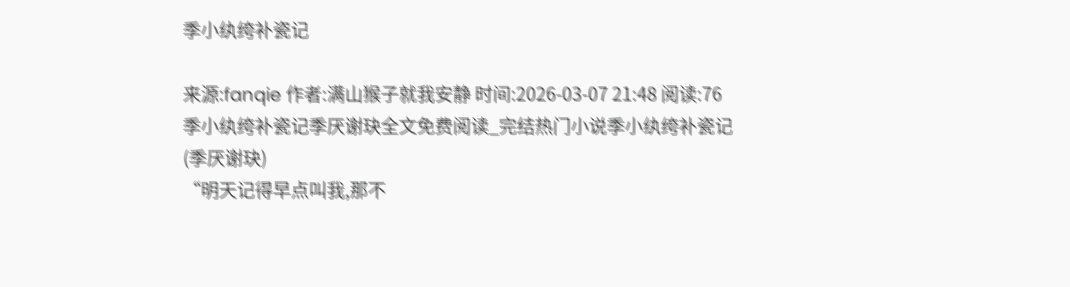季小纨绔补瓷记

来源:fanqie 作者:满山猴子就我安静 时间:2026-03-07 21:48 阅读:76
季小纨绔补瓷记季厌谢玦全文免费阅读_完结热门小说季小纨绔补瓷记(季厌谢玦)
“明天记得早点叫我,那不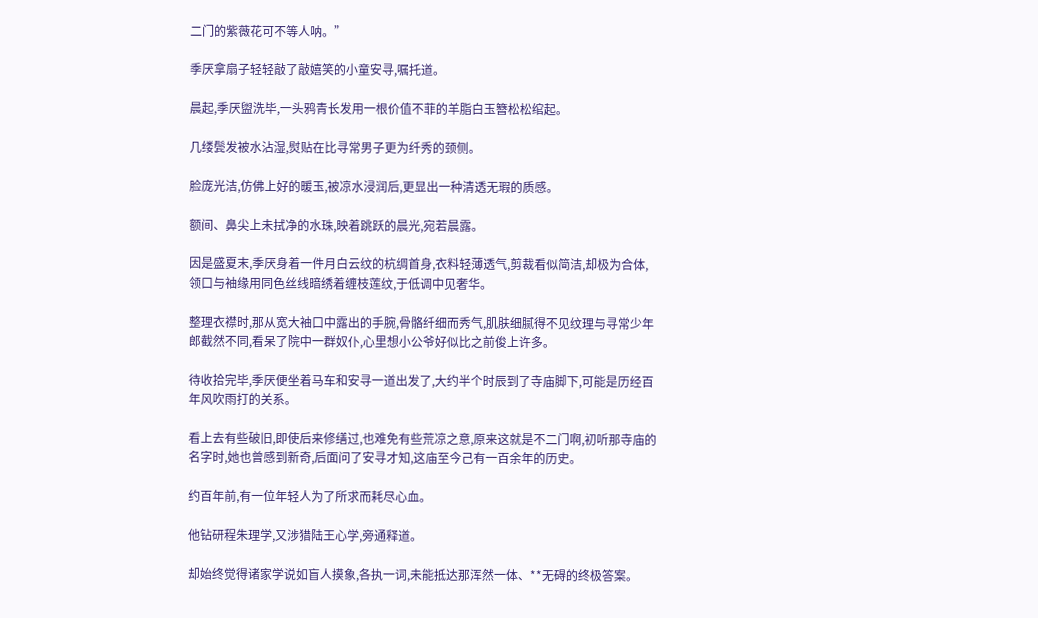二门的紫薇花可不等人呐。”

季厌拿扇子轻轻敲了敲嬉笑的小童安寻,嘱托道。

晨起,季厌盥洗毕,一头鸦青长发用一根价值不菲的羊脂白玉簪松松绾起。

几缕鬓发被水沾湿,熨贴在比寻常男子更为纤秀的颈侧。

脸庞光洁,仿佛上好的暖玉,被凉水浸润后,更显出一种清透无瑕的质感。

额间、鼻尖上未拭净的水珠,映着跳跃的晨光,宛若晨露。

因是盛夏末,季厌身着一件月白云纹的杭绸首身,衣料轻薄透气,剪裁看似简洁,却极为合体,领口与袖缘用同色丝线暗绣着缠枝莲纹,于低调中见奢华。

整理衣襟时,那从宽大袖口中露出的手腕,骨骼纤细而秀气,肌肤细腻得不见纹理与寻常少年郎截然不同,看呆了院中一群奴仆,心里想小公爷好似比之前俊上许多。

待收拾完毕,季厌便坐着马车和安寻一道出发了,大约半个时辰到了寺庙脚下,可能是历经百年风吹雨打的关系。

看上去有些破旧,即使后来修缮过,也难免有些荒凉之意,原来这就是不二门啊,初听那寺庙的名字时,她也曾感到新奇,后面问了安寻才知,这庙至今己有一百余年的历史。

约百年前,有一位年轻人为了所求而耗尽心血。

他钻研程朱理学,又涉猎陆王心学,旁通释道。

却始终觉得诸家学说如盲人摸象,各执一词,未能抵达那浑然一体、**无碍的终极答案。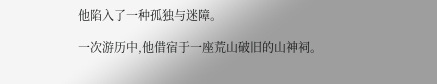他陷入了一种孤独与迷障。

一次游历中,他借宿于一座荒山破旧的山神祠。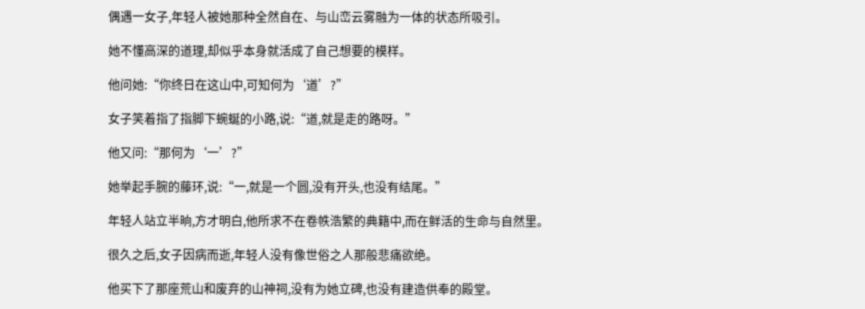偶遇一女子,年轻人被她那种全然自在、与山峦云雾融为一体的状态所吸引。

她不懂高深的道理,却似乎本身就活成了自己想要的模样。

他问她:“你终日在这山中,可知何为‘道’?”

女子笑着指了指脚下蜿蜒的小路,说:“道,就是走的路呀。”

他又问:“那何为‘一’?”

她举起手腕的藤环,说:“一,就是一个圆,没有开头,也没有结尾。”

年轻人站立半晌,方才明白,他所求不在卷帙浩繁的典籍中,而在鲜活的生命与自然里。

很久之后,女子因病而逝,年轻人没有像世俗之人那般悲痛欲绝。

他买下了那座荒山和废弃的山神祠,没有为她立碑,也没有建造供奉的殿堂。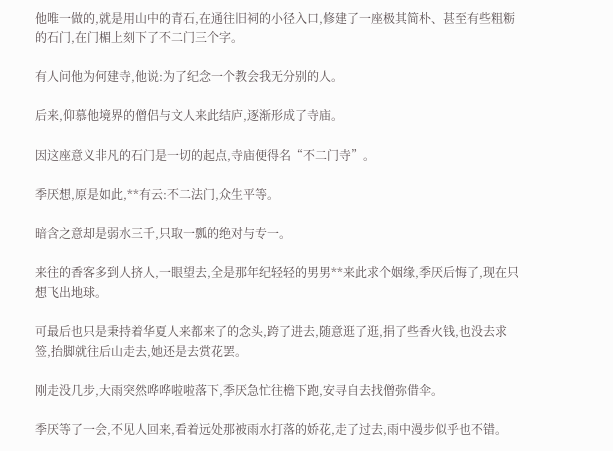他唯一做的,就是用山中的青石,在通往旧祠的小径入口,修建了一座极其简朴、甚至有些粗粝的石门,在门楣上刻下了不二门三个字。

有人问他为何建寺,他说:为了纪念一个教会我无分别的人。

后来,仰慕他境界的僧侣与文人来此结庐,逐渐形成了寺庙。

因这座意义非凡的石门是一切的起点,寺庙便得名“不二门寺”。

季厌想,原是如此,**有云:不二法门,众生平等。

暗含之意却是弱水三千,只取一瓢的绝对与专一。

来往的香客多到人挤人,一眼望去,全是那年纪轻轻的男男**来此求个姻缘,季厌后悔了,现在只想飞出地球。

可最后也只是秉持着华夏人来都来了的念头,跨了进去,随意逛了逛,捐了些香火钱,也没去求签,抬脚就往后山走去,她还是去赏花罢。

刚走没几步,大雨突然哗哗啦啦落下,季厌急忙往檐下跑,安寻自去找僧弥借伞。

季厌等了一会,不见人回来,看着远处那被雨水打落的娇花,走了过去,雨中漫步似乎也不错。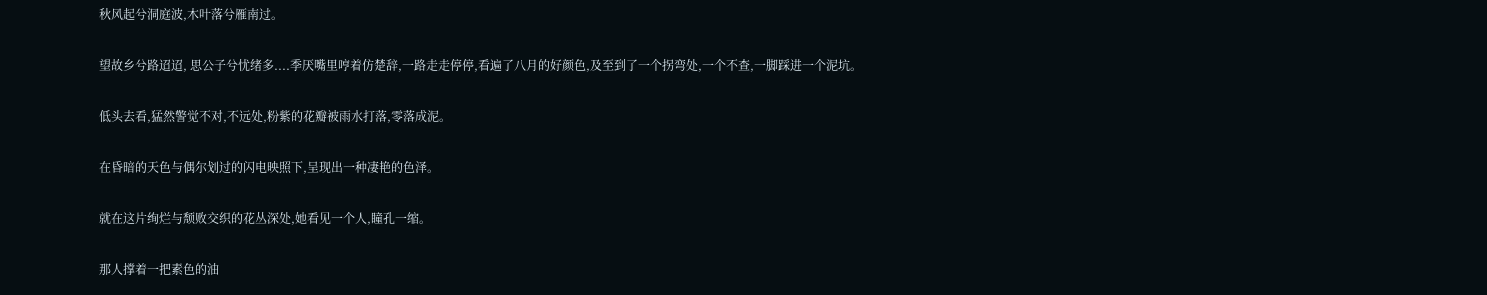秋风起兮洞庭波,木叶落兮雁南过。

望故乡兮路迢迢, 思公子兮忧绪多....季厌嘴里哼着仿楚辞,一路走走停停,看遍了八月的好颜色,及至到了一个拐弯处,一个不查,一脚踩进一个泥坑。

低头去看,猛然警觉不对,不远处,粉紫的花瓣被雨水打落,零落成泥。

在昏暗的天色与偶尔划过的闪电映照下,呈现出一种凄艳的色泽。

就在这片绚烂与颓败交织的花丛深处,她看见一个人,瞳孔一缩。

那人撑着一把素色的油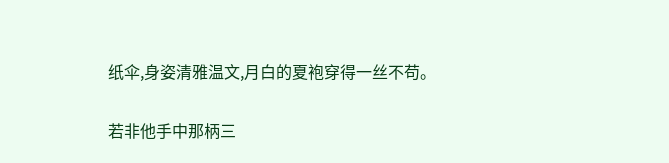纸伞,身姿清雅温文,月白的夏袍穿得一丝不苟。

若非他手中那柄三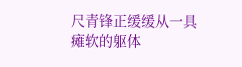尺青锋正缓缓从一具瘫软的躯体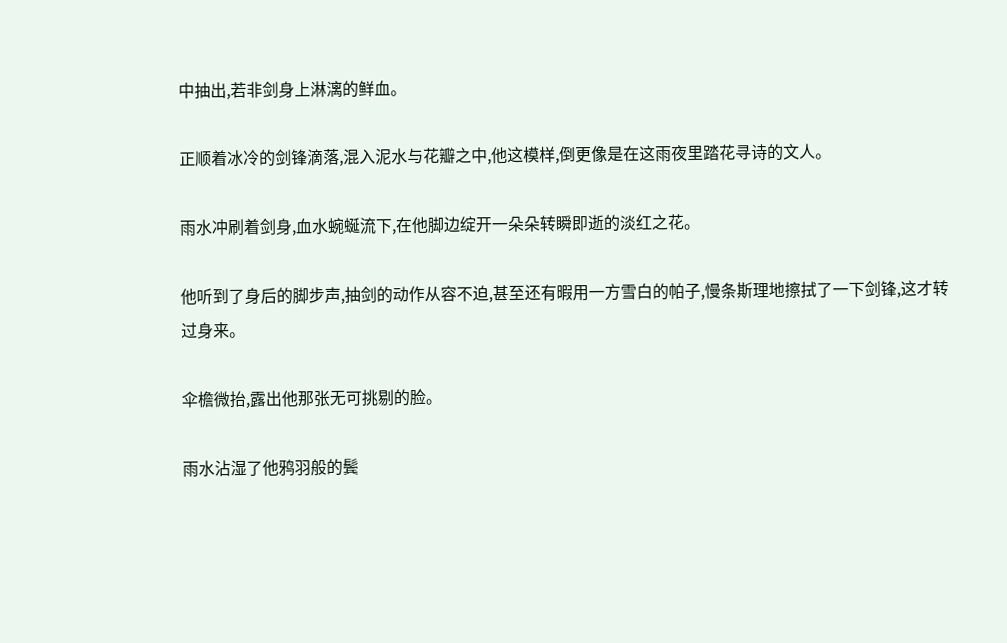中抽出,若非剑身上淋漓的鲜血。

正顺着冰冷的剑锋滴落,混入泥水与花瓣之中,他这模样,倒更像是在这雨夜里踏花寻诗的文人。

雨水冲刷着剑身,血水蜿蜒流下,在他脚边绽开一朵朵转瞬即逝的淡红之花。

他听到了身后的脚步声,抽剑的动作从容不迫,甚至还有暇用一方雪白的帕子,慢条斯理地擦拭了一下剑锋,这才转过身来。

伞檐微抬,露出他那张无可挑剔的脸。

雨水沾湿了他鸦羽般的鬓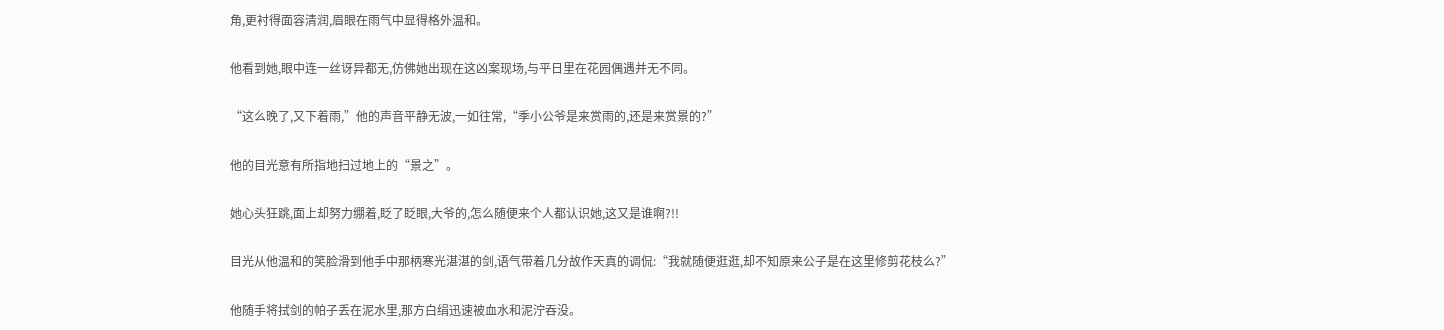角,更衬得面容清润,眉眼在雨气中显得格外温和。

他看到她,眼中连一丝讶异都无,仿佛她出现在这凶案现场,与平日里在花园偶遇并无不同。

“这么晚了,又下着雨,”他的声音平静无波,一如往常,“季小公爷是来赏雨的,还是来赏景的?”

他的目光意有所指地扫过地上的“景之”。

她心头狂跳,面上却努力绷着,眨了眨眼,大爷的,怎么随便来个人都认识她,这又是谁啊?!!

目光从他温和的笑脸滑到他手中那柄寒光湛湛的剑,语气带着几分故作天真的调侃:“我就随便逛逛,却不知原来公子是在这里修剪花枝么?”

他随手将拭剑的帕子丢在泥水里,那方白绢迅速被血水和泥泞吞没。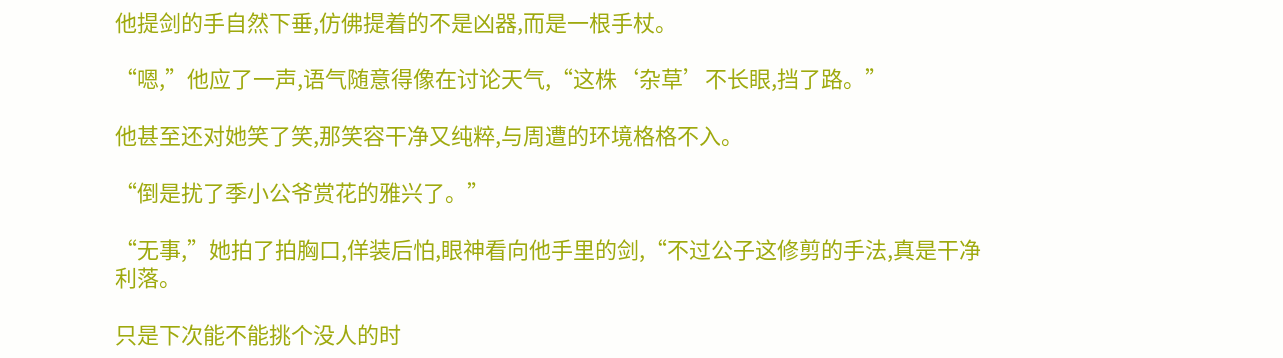他提剑的手自然下垂,仿佛提着的不是凶器,而是一根手杖。

“嗯,”他应了一声,语气随意得像在讨论天气,“这株‘杂草’不长眼,挡了路。”

他甚至还对她笑了笑,那笑容干净又纯粹,与周遭的环境格格不入。

“倒是扰了季小公爷赏花的雅兴了。”

“无事,”她拍了拍胸口,佯装后怕,眼神看向他手里的剑,“不过公子这修剪的手法,真是干净利落。

只是下次能不能挑个没人的时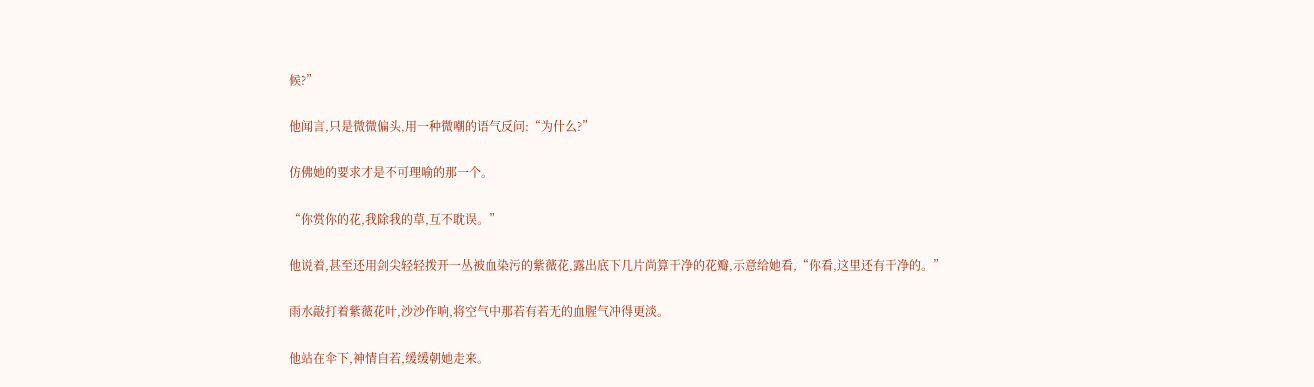候?”

他闻言,只是微微偏头,用一种微嘲的语气反问:“为什么?”

仿佛她的要求才是不可理喻的那一个。

“你赏你的花,我除我的草,互不耽误。”

他说着,甚至还用剑尖轻轻拨开一丛被血染污的紫薇花,露出底下几片尚算干净的花瓣,示意给她看,“你看,这里还有干净的。”

雨水敲打着紫薇花叶,沙沙作响,将空气中那若有若无的血腥气冲得更淡。

他站在伞下,神情自若,缓缓朝她走来。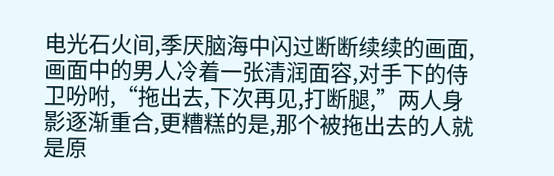电光石火间,季厌脑海中闪过断断续续的画面,画面中的男人冷着一张清润面容,对手下的侍卫吩咐,“拖出去,下次再见,打断腿,”两人身影逐渐重合,更糟糕的是,那个被拖出去的人就是原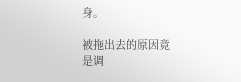身。

被拖出去的原因竟是调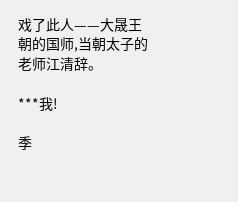戏了此人——大晟王朝的国师,当朝太子的老师江清辞。

***我!

季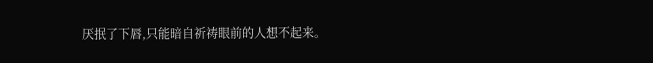厌抿了下唇,只能暗自祈祷眼前的人想不起来。